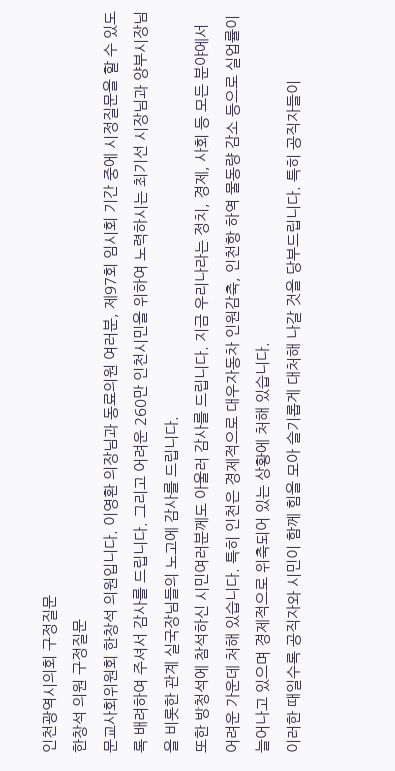인천광역시의회 구정질문
한창석 의원 구정질문
문교사회위원회 한창석 의원입니다. 이영환 의장님과 동료의원 여러분, 제97회 임시회 기간 중에 시정질문을 할 수 있도록 배려하여 주셔서 감사를 드립니다. 그리고 어려운 260만 인천시민을 위하여 노력하시는 최기선 시장님과 양부시장님을 비롯한 관계 실국장님들의 노고에 감사를 드립니다.
또한 방청석에 참석하신 시민여러분께도 아울러 감사를 드립니다. 지금 우리나라는 정치, 경제, 사회 등 모든 분야에서 어려운 가운데 처해 있습니다. 특히 인천은 경제적으로 대우자동차 인원감축, 인천항 하역 물동량 감소 등으로 실업률이 늘어나고 있으며 경제적으로 위축되어 있는 상황에 처해 있습니다.
이러한 때일수록 공직자와 시민이 함께 힘을 모아 슬기롭게 대처해 나갈 것을 당부드립니다. 특히 공직자들이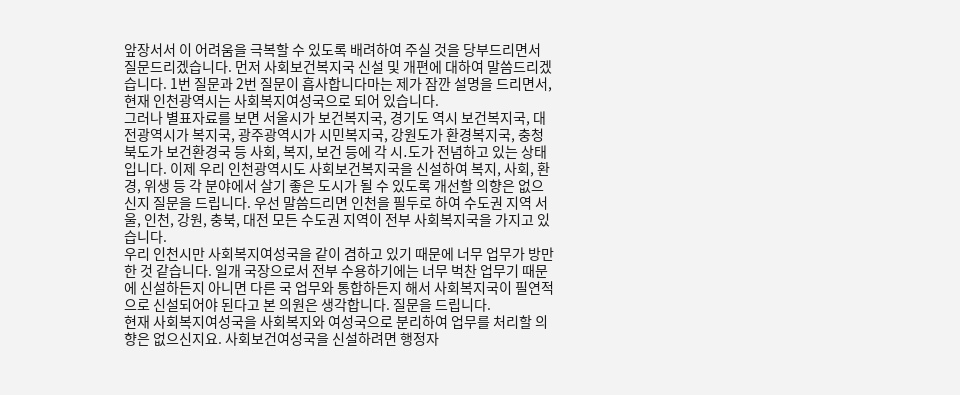앞장서서 이 어려움을 극복할 수 있도록 배려하여 주실 것을 당부드리면서 질문드리겠습니다. 먼저 사회보건복지국 신설 및 개편에 대하여 말씀드리겠습니다. 1번 질문과 2번 질문이 흡사합니다마는 제가 잠깐 설명을 드리면서, 현재 인천광역시는 사회복지여성국으로 되어 있습니다.
그러나 별표자료를 보면 서울시가 보건복지국, 경기도 역시 보건복지국, 대전광역시가 복지국, 광주광역시가 시민복지국, 강원도가 환경복지국, 충청북도가 보건환경국 등 사회, 복지, 보건 등에 각 시․도가 전념하고 있는 상태입니다. 이제 우리 인천광역시도 사회보건복지국을 신설하여 복지, 사회, 환경, 위생 등 각 분야에서 살기 좋은 도시가 될 수 있도록 개선할 의향은 없으신지 질문을 드립니다. 우선 말씀드리면 인천을 필두로 하여 수도권 지역 서울, 인천, 강원, 충북, 대전 모든 수도권 지역이 전부 사회복지국을 가지고 있습니다.
우리 인천시만 사회복지여성국을 같이 겸하고 있기 때문에 너무 업무가 방만한 것 같습니다. 일개 국장으로서 전부 수용하기에는 너무 벅찬 업무기 때문에 신설하든지 아니면 다른 국 업무와 통합하든지 해서 사회복지국이 필연적으로 신설되어야 된다고 본 의원은 생각합니다. 질문을 드립니다.
현재 사회복지여성국을 사회복지와 여성국으로 분리하여 업무를 처리할 의향은 없으신지요. 사회보건여성국을 신설하려면 행정자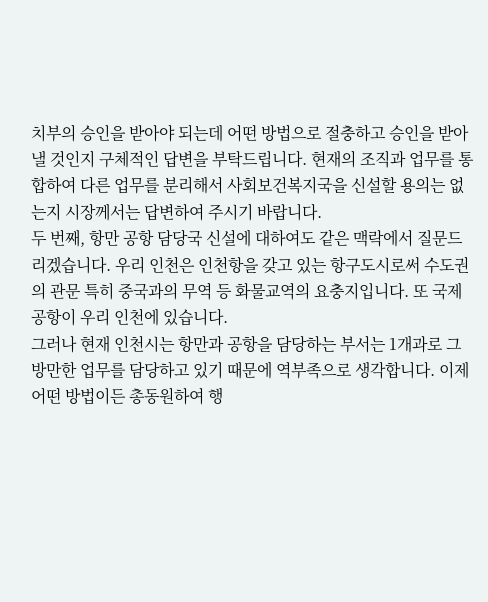치부의 승인을 받아야 되는데 어떤 방법으로 절충하고 승인을 받아낼 것인지 구체적인 답변을 부탁드립니다. 현재의 조직과 업무를 통합하여 다른 업무를 분리해서 사회보건복지국을 신설할 용의는 없는지 시장께서는 답변하여 주시기 바랍니다.
두 번째, 항만 공항 담당국 신설에 대하여도 같은 맥락에서 질문드리겠습니다. 우리 인천은 인천항을 갖고 있는 항구도시로써 수도권의 관문 특히 중국과의 무역 등 화물교역의 요충지입니다. 또 국제공항이 우리 인천에 있습니다.
그러나 현재 인천시는 항만과 공항을 담당하는 부서는 1개과로 그 방만한 업무를 담당하고 있기 때문에 역부족으로 생각합니다. 이제 어떤 방법이든 총동원하여 행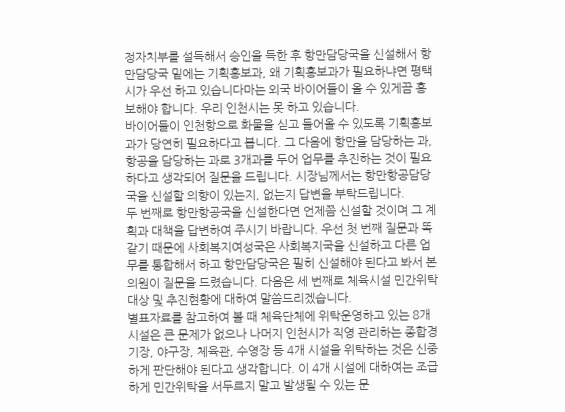정자치부를 설득해서 승인을 득한 후 항만담당국을 신설해서 항만담당국 밑에는 기획홍보과, 왜 기획홍보과가 필요하냐면 평택시가 우선 하고 있습니다마는 외국 바이어들이 올 수 있게끔 홍보해야 합니다. 우리 인천시는 못 하고 있습니다.
바이어들이 인천항으로 화물을 싣고 들어올 수 있도록 기획홍보과가 당연히 필요하다고 봅니다. 그 다음에 항만을 담당하는 과, 항공을 담당하는 과로 3개과를 두어 업무를 추진하는 것이 필요하다고 생각되어 질문을 드립니다. 시장님께서는 항만항공담당국을 신설할 의향이 있는지, 없는지 답변을 부탁드립니다.
두 번째로 항만항공국을 신설한다면 언제쯤 신설할 것이며 그 계획과 대책을 답변하여 주시기 바랍니다. 우선 첫 번째 질문과 똑같기 때문에 사회복지여성국은 사회복지국을 신설하고 다른 업무를 통합해서 하고 항만담당국은 필히 신설해야 된다고 봐서 본 의원이 질문을 드렸습니다. 다음은 세 번째로 체육시설 민간위탁 대상 및 추진현황에 대하여 말씀드리겠습니다.
별표자료를 참고하여 볼 때 체육단체에 위탁운영하고 있는 8개 시설은 큰 문제가 없으나 나머지 인천시가 직영 관리하는 종합경기장, 야구장, 체육관, 수영장 등 4개 시설을 위탁하는 것은 신중하게 판단해야 된다고 생각합니다. 이 4개 시설에 대하여는 조급하게 민간위탁을 서두르지 말고 발생될 수 있는 문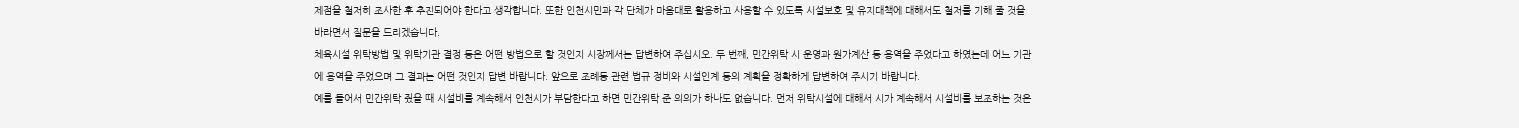제점을 철저히 조사한 후 추진되어야 한다고 생각합니다. 또한 인천시민과 각 단체가 마음대로 활용하고 사용할 수 있도록 시설보호 및 유지대책에 대해서도 철저를 기해 줄 것을 바라면서 질문을 드리겠습니다.
체육시설 위탁방법 및 위탁기관 결정 등은 어떤 방법으로 할 것인지 시장께서는 답변하여 주십시오. 두 번째, 민간위탁 시 운영과 원가계산 등 용역을 주었다고 하였는데 어느 기관에 용역을 주었으며 그 결과는 어떤 것인지 답변 바랍니다. 앞으로 조례등 관련 법규 정비와 시설인계 등의 계획을 정확하게 답변하여 주시기 바랍니다.
예를 들어서 민간위탁 줬을 때 시설비를 계속해서 인천시가 부담한다고 하면 민간위탁 준 의의가 하나도 없습니다. 먼저 위탁시설에 대해서 시가 계속해서 시설비를 보조하는 것은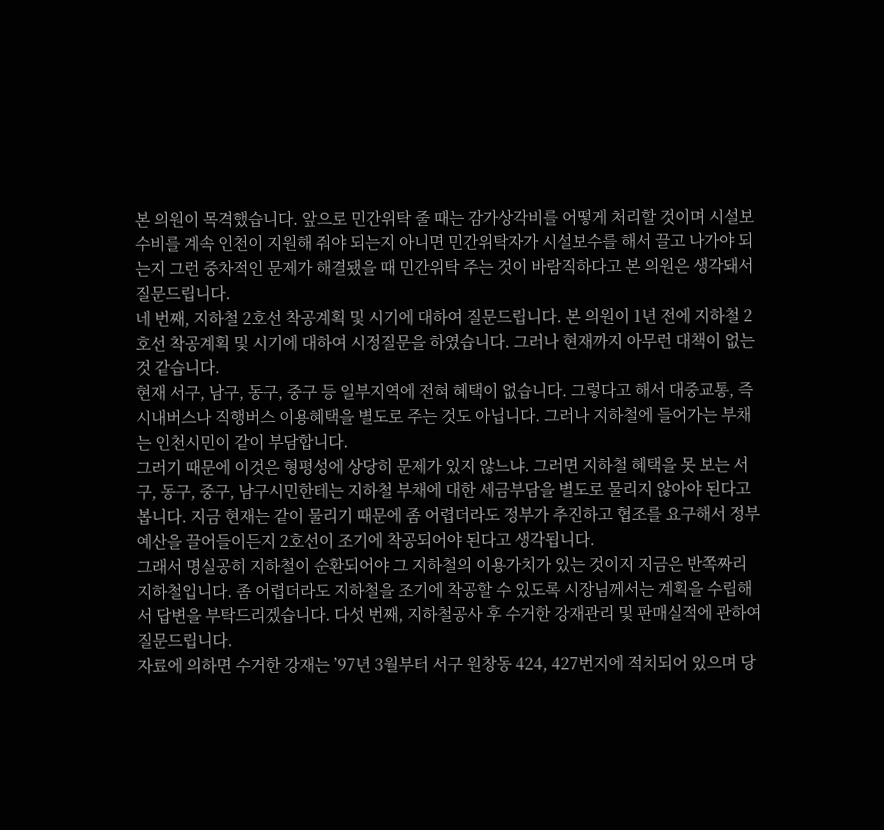본 의원이 목격했습니다. 앞으로 민간위탁 줄 때는 감가상각비를 어떻게 처리할 것이며 시설보수비를 계속 인천이 지원해 줘야 되는지 아니면 민간위탁자가 시설보수를 해서 끌고 나가야 되는지 그런 중차적인 문제가 해결됐을 때 민간위탁 주는 것이 바람직하다고 본 의원은 생각돼서 질문드립니다.
네 번째, 지하철 2호선 착공계획 및 시기에 대하여 질문드립니다. 본 의원이 1년 전에 지하철 2호선 착공계획 및 시기에 대하여 시정질문을 하였습니다. 그러나 현재까지 아무런 대책이 없는 것 같습니다.
현재 서구, 남구, 동구, 중구 등 일부지역에 전혀 혜택이 없습니다. 그렇다고 해서 대중교통, 즉 시내버스나 직행버스 이용혜택을 별도로 주는 것도 아닙니다. 그러나 지하철에 들어가는 부채는 인천시민이 같이 부담합니다.
그러기 때문에 이것은 형평성에 상당히 문제가 있지 않느냐. 그러면 지하철 혜택을 못 보는 서구, 동구, 중구, 남구시민한테는 지하철 부채에 대한 세금부담을 별도로 물리지 않아야 된다고 봅니다. 지금 현재는 같이 물리기 때문에 좀 어렵더라도 정부가 추진하고 협조를 요구해서 정부예산을 끌어들이든지 2호선이 조기에 착공되어야 된다고 생각됩니다.
그래서 명실공히 지하철이 순환되어야 그 지하철의 이용가치가 있는 것이지 지금은 반쪽짜리 지하철입니다. 좀 어렵더라도 지하철을 조기에 착공할 수 있도록 시장님께서는 계획을 수립해서 답변을 부탁드리겠습니다. 다섯 번째, 지하철공사 후 수거한 강재관리 및 판매실적에 관하여 질문드립니다.
자료에 의하면 수거한 강재는 ’97년 3월부터 서구 원창동 424, 427번지에 적치되어 있으며 당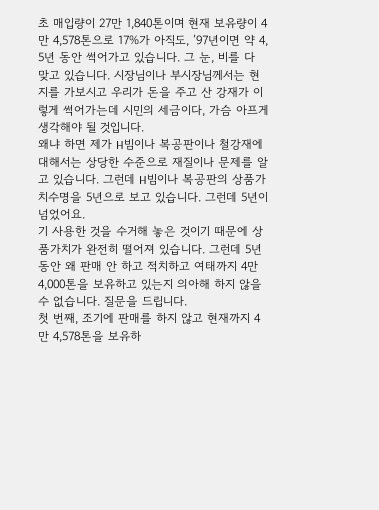초 매입량이 27만 1,840톤이며 현재 보유량이 4만 4,578톤으로 17%가 아직도, ’97년이면 약 4, 5년 동안 썩어가고 있습니다. 그 눈, 비를 다 맞고 있습니다. 시장님이나 부시장님께서는 현지를 가보시고 우리가 돈을 주고 산 강재가 이렇게 썩어가는데 시민의 세금이다, 가슴 아프게 생각해야 될 것입니다.
왜냐 하면 제가 H빔이나 복공판이나 철강재에 대해서는 상당한 수준으로 재질이나 문제를 알고 있습니다. 그런데 H빔이나 복공판의 상품가치수명을 5년으로 보고 있습니다. 그런데 5년이 넘었어요.
기 사용한 것을 수거해 놓은 것이기 때문에 상품가치가 완전히 떨어져 있습니다. 그런데 5년 동안 왜 판매 안 하고 적치하고 여태까지 4만 4,000톤을 보유하고 있는지 의아해 하지 않을 수 없습니다. 질문을 드립니다.
첫 번째, 조기에 판매를 하지 않고 현재까지 4만 4,578톤을 보유하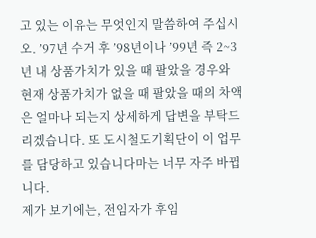고 있는 이유는 무엇인지 말씀하여 주십시오. ’97년 수거 후 ’98년이나 ’99년 즉 2~3년 내 상품가치가 있을 때 팔았을 경우와 현재 상품가치가 없을 때 팔았을 때의 차액은 얼마나 되는지 상세하게 답변을 부탁드리겠습니다. 또 도시철도기획단이 이 업무를 담당하고 있습니다마는 너무 자주 바뀝니다.
제가 보기에는, 전임자가 후임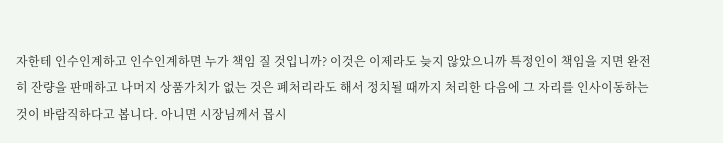자한테 인수인계하고 인수인계하면 누가 책임 질 것입니까? 이것은 이제라도 늦지 않았으니까 특정인이 책임을 지면 완전히 잔량을 판매하고 나머지 상품가치가 없는 것은 폐처리라도 해서 정치될 때까지 처리한 다음에 그 자리를 인사이동하는 것이 바람직하다고 봅니다. 아니면 시장님께서 몹시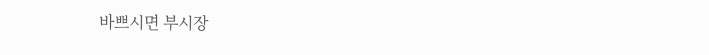바쁘시면 부시장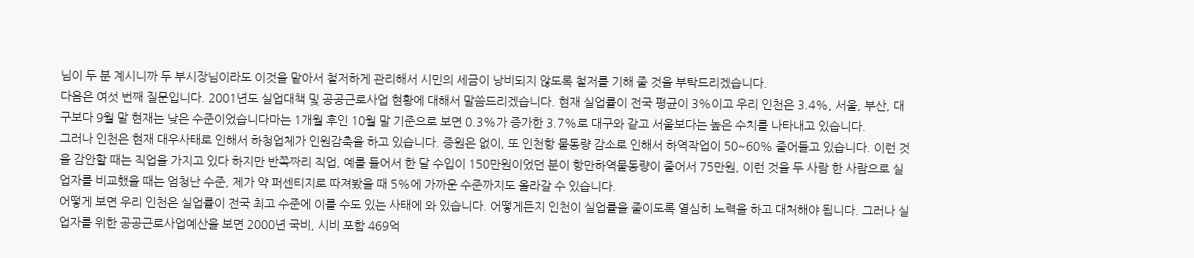님이 두 분 계시니까 두 부시장님이라도 이것을 맡아서 철저하게 관리해서 시민의 세금이 낭비되지 않도록 철저를 기해 줄 것을 부탁드리겠습니다.
다음은 여섯 번째 질문입니다. 2001년도 실업대책 및 공공근로사업 현황에 대해서 말씀드리겠습니다. 현재 실업률이 전국 평균이 3%이고 우리 인천은 3.4%, 서울, 부산, 대구보다 9월 말 현재는 낮은 수준이었습니다마는 1개월 후인 10월 말 기준으로 보면 0.3%가 증가한 3.7%로 대구와 같고 서울보다는 높은 수치를 나타내고 있습니다.
그러나 인천은 현재 대우사태로 인해서 하청업체가 인원감축을 하고 있습니다. 증원은 없이, 또 인천항 물동량 감소로 인해서 하역작업이 50~60% 줄어들고 있습니다. 이런 것을 감안할 때는 직업을 가지고 있다 하지만 반쪽짜리 직업, 예를 들어서 한 달 수입이 150만원이었던 분이 항만하역물동량이 줄어서 75만원, 이런 것을 두 사람 한 사람으로 실업자를 비교했을 때는 엄청난 수준, 제가 약 퍼센티지로 따져봤을 때 5%에 가까운 수준까지도 올라갈 수 있습니다.
어떻게 보면 우리 인천은 실업률이 전국 최고 수준에 이를 수도 있는 사태에 와 있습니다. 어떻게든지 인천이 실업률을 줄이도록 열심히 노력을 하고 대처해야 됩니다. 그러나 실업자를 위한 공공근로사업예산을 보면 2000년 국비, 시비 포함 469억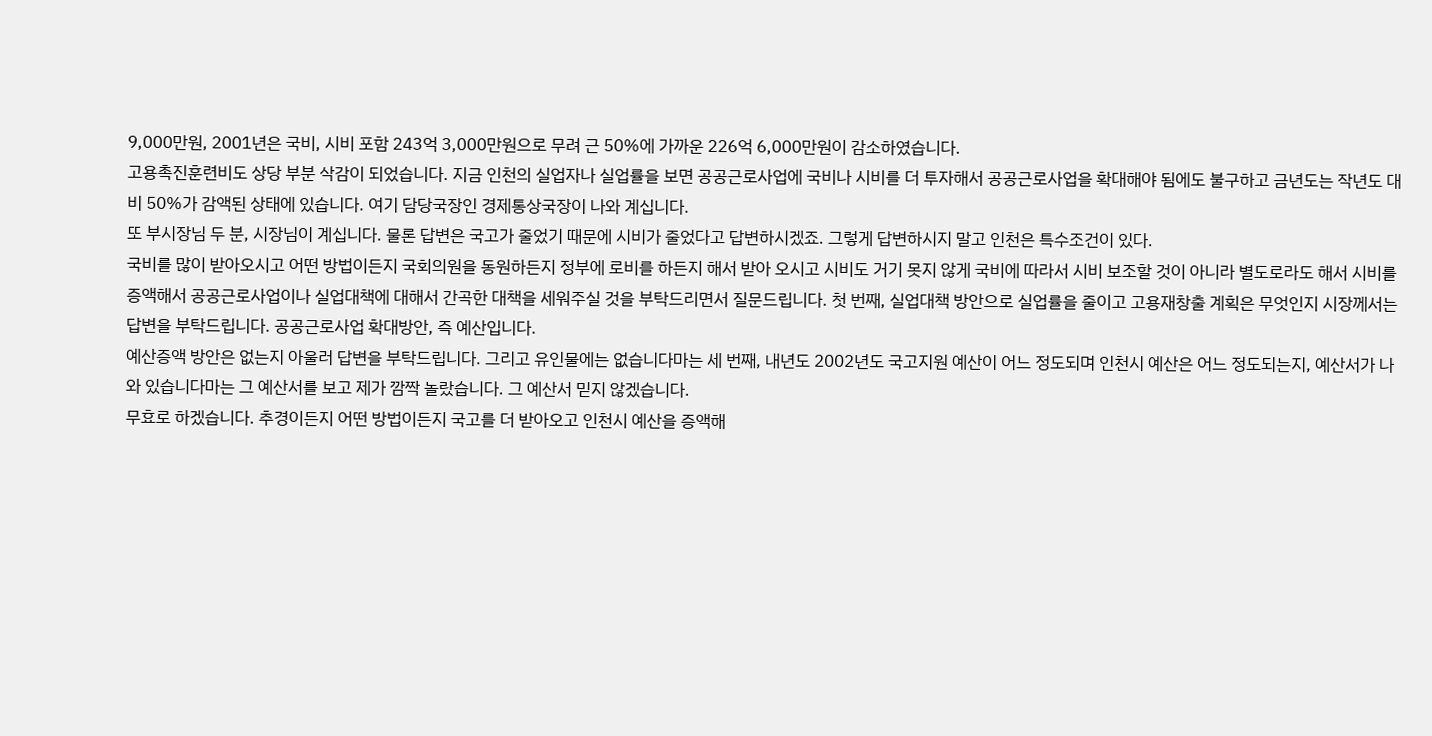9,000만원, 2001년은 국비, 시비 포함 243억 3,000만원으로 무려 근 50%에 가까운 226억 6,000만원이 감소하였습니다.
고용촉진훈련비도 상당 부분 삭감이 되었습니다. 지금 인천의 실업자나 실업률을 보면 공공근로사업에 국비나 시비를 더 투자해서 공공근로사업을 확대해야 됨에도 불구하고 금년도는 작년도 대비 50%가 감액된 상태에 있습니다. 여기 담당국장인 경제통상국장이 나와 계십니다.
또 부시장님 두 분, 시장님이 계십니다. 물론 답변은 국고가 줄었기 때문에 시비가 줄었다고 답변하시겠죠. 그렇게 답변하시지 말고 인천은 특수조건이 있다.
국비를 많이 받아오시고 어떤 방법이든지 국회의원을 동원하든지 정부에 로비를 하든지 해서 받아 오시고 시비도 거기 못지 않게 국비에 따라서 시비 보조할 것이 아니라 별도로라도 해서 시비를 증액해서 공공근로사업이나 실업대책에 대해서 간곡한 대책을 세워주실 것을 부탁드리면서 질문드립니다. 첫 번째, 실업대책 방안으로 실업률을 줄이고 고용재창출 계획은 무엇인지 시장께서는 답변을 부탁드립니다. 공공근로사업 확대방안, 즉 예산입니다.
예산증액 방안은 없는지 아울러 답변을 부탁드립니다. 그리고 유인물에는 없습니다마는 세 번째, 내년도 2002년도 국고지원 예산이 어느 정도되며 인천시 예산은 어느 정도되는지, 예산서가 나와 있습니다마는 그 예산서를 보고 제가 깜짝 놀랐습니다. 그 예산서 믿지 않겠습니다.
무효로 하겠습니다. 추경이든지 어떤 방법이든지 국고를 더 받아오고 인천시 예산을 증액해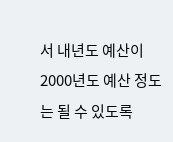서 내년도 예산이 2000년도 예산 정도는 될 수 있도록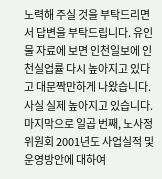노력해 주실 것을 부탁드리면서 답변을 부탁드립니다. 유인물 자료에 보면 인천일보에 인천실업률 다시 높아지고 있다고 대문짝만하게 나왔습니다.
사실 실제 높아지고 있습니다. 마지막으로 일곱 번째, 노사정위원회 2001년도 사업실적 및 운영방안에 대하여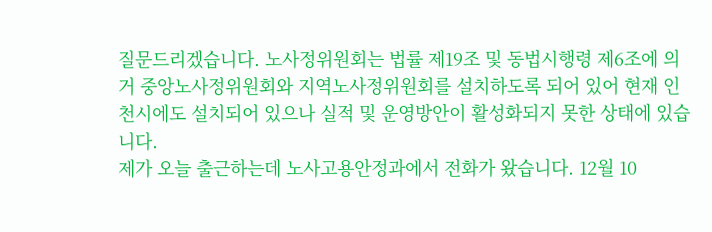질문드리겠습니다. 노사정위원회는 법률 제19조 및 동법시행령 제6조에 의거 중앙노사정위원회와 지역노사정위원회를 설치하도록 되어 있어 현재 인천시에도 설치되어 있으나 실적 및 운영방안이 활성화되지 못한 상태에 있습니다.
제가 오늘 출근하는데 노사고용안정과에서 전화가 왔습니다. 12월 10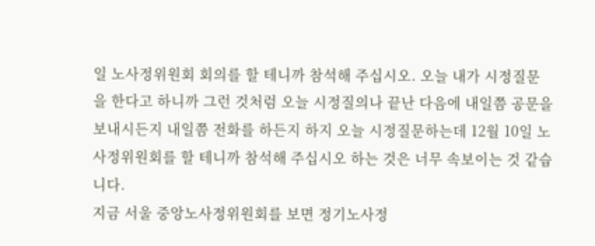일 노사정위원회 회의를 할 테니까 참석해 주십시오. 오늘 내가 시정질문을 한다고 하니까 그런 것처럼 오늘 시정질의나 끝난 다음에 내일쯤 공문을 보내시든지 내일쯤 전화를 하든지 하지 오늘 시정질문하는데 12월 10일 노사정위원회를 할 테니까 참석해 주십시오 하는 것은 너무 속보이는 것 같습니다.
지금 서울 중앙노사정위원회를 보면 정기노사정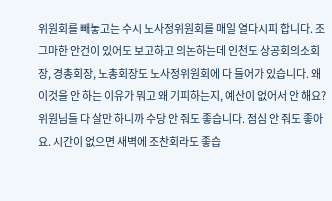위원회를 빼놓고는 수시 노사정위원회를 매일 열다시피 합니다. 조그마한 안건이 있어도 보고하고 의논하는데 인천도 상공회의소회장, 경총회장, 노총회장도 노사정위원회에 다 들어가 있습니다. 왜 이것을 안 하는 이유가 뭐고 왜 기피하는지, 예산이 없어서 안 해요?
위원님들 다 살만 하니까 수당 안 줘도 좋습니다. 점심 안 줘도 좋아요. 시간이 없으면 새벽에 조찬회라도 좋습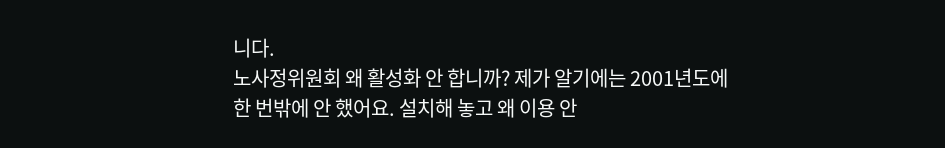니다.
노사정위원회 왜 활성화 안 합니까? 제가 알기에는 2001년도에 한 번밖에 안 했어요. 설치해 놓고 왜 이용 안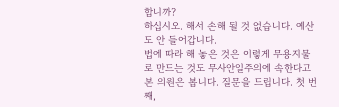합니까?
하십시오. 해서 손해 될 것 없습니다. 예산도 안 들어갑니다.
법에 따라 해 놓은 것은 이렇게 무용지물로 만드는 것도 무사안일주의에 속한다고 본 의원은 봅니다. 질문을 드립니다. 첫 번째,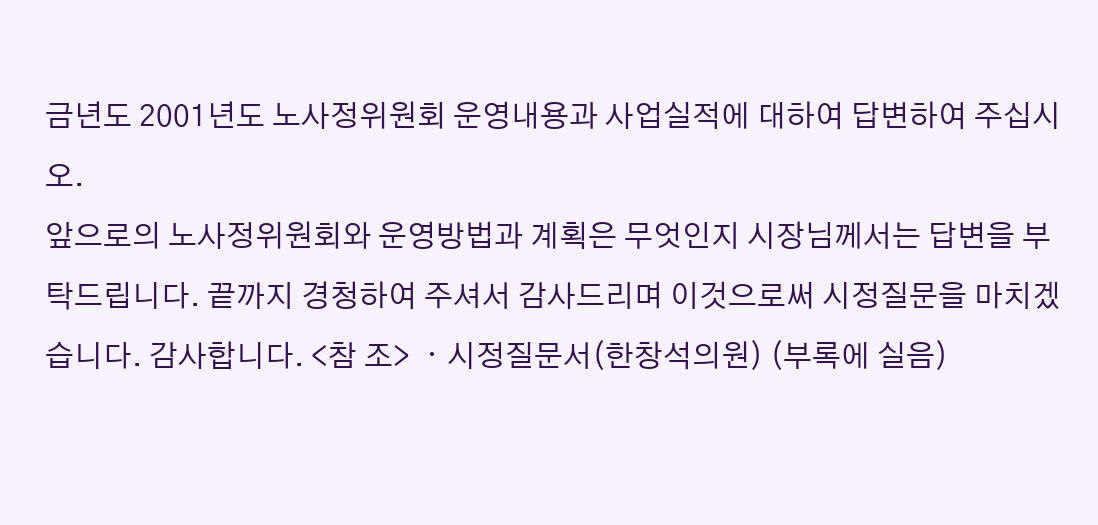금년도 2001년도 노사정위원회 운영내용과 사업실적에 대하여 답변하여 주십시오.
앞으로의 노사정위원회와 운영방법과 계획은 무엇인지 시장님께서는 답변을 부탁드립니다. 끝까지 경청하여 주셔서 감사드리며 이것으로써 시정질문을 마치겠습니다. 감사합니다. <참 조> ㆍ시정질문서(한창석의원) (부록에 실음)